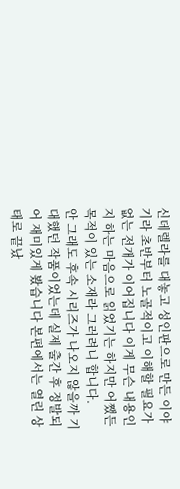신데렐라를 대놓고 성인판으로 만든 이야기라 초반부터 노골적이고 이해할 필요가 없는 전개가 이어집니다 이게 무슨 내용인지 하는 마음으로 읽었기는 하지만 어쨌든 목적이 있는 소재라 그러려니 합니다.
안 그래도 후속 시리즈가 나오지 않을까 기대했던 작품이었는데 실제 출간 후 정발되어 재미있게 봤습니다 본편에서는 열린 상태로 끝났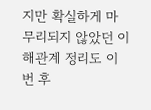지만 확실하게 마무리되지 않았던 이해관계 정리도 이번 후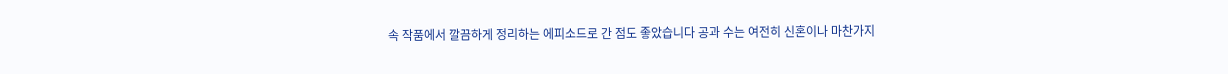속 작품에서 깔끔하게 정리하는 에피소드로 간 점도 좋았습니다 공과 수는 여전히 신혼이나 마찬가지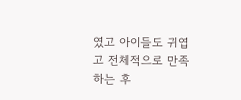였고 아이들도 귀엽고 전체적으로 만족하는 후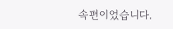속편이었습니다.